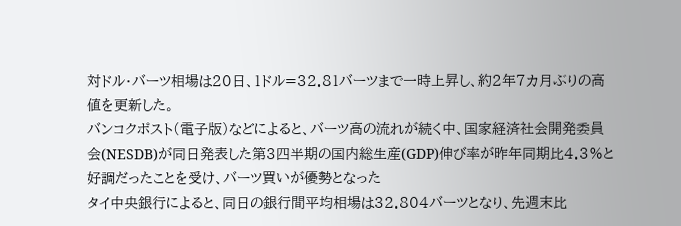対ドル・バーツ相場は20日、1ドル=32.81バーツまで一時上昇し、約2年7カ月ぶりの高値を更新した。
バンコクポスト(電子版)などによると、バーツ高の流れが続く中、国家経済社会開発委員会(NESDB)が同日発表した第3四半期の国内総生産(GDP)伸び率が昨年同期比4.3%と好調だったことを受け、バーツ買いが優勢となった
タイ中央銀行によると、同日の銀行間平均相場は32.804バーツとなり、先週末比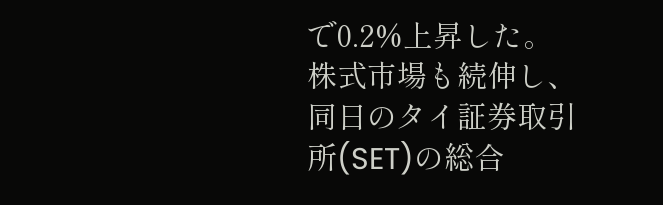で0.2%上昇した。
株式市場も続伸し、同日のタイ証券取引所(SET)の総合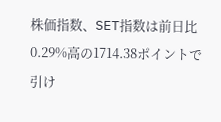株価指数、SET指数は前日比0.29%高の1714.38ポイントで引け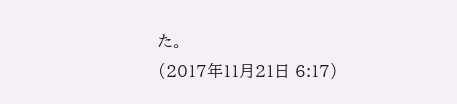た。
(2017年11月21日 6:17)